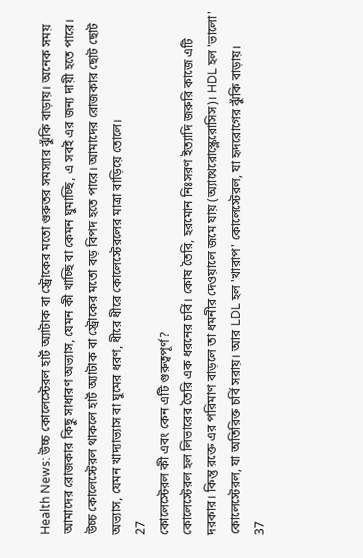Health News: উচ্চ কোলেস্টেরল হার্ট অ্যাটাক বা স্ট্রোকের মতো গুরুতর সমস্যার ঝুঁকি বাড়ায়। অনেক সময় আমাদের রোজকার কিছু সাধারণ অভ্যাস, যেমন কী খাচ্ছি বা কেমন ঘুমাচ্ছি, এ সবই এর জন্য দায়ী হতে পারে।
উচ্চ কোলেস্টেরল থাকলে হার্ট অ্যাটাক বা স্ট্রোকের মতো বড় বিপদ হতে পারে। আমাদের রোজকার ছোট ছোট অভ্যাস, যেমন খাদ্যাভ্যাস বা ঘুমের ধরণ, ধীরে ধীরে কোলেস্টেরলের মাত্রা বাড়িয়ে তোলে।
27
কোলেস্টেরল কী এবং কেন এটি গুরুত্বপূর্ণ?
কোলেস্টেরল হল লিভারের তৈরি এক ধরনের চর্বি। কোষ তৈরি, হরমোন নিঃসরণ ইত্যাদি জরুরি কাজে এটি দরকার। কিন্তু রক্তে এর পরিমাণ বাড়লে তা ধমনীর দেওয়ালে জমে যায় (অ্যাথেরোস্ক্লেরোসিস)। HDL হল 'ভালো' কোলেস্টেরল, যা অতিরিক্ত চর্বি সরায়। আর LDL হল 'খারাপ' কোলেস্টেরল, যা হৃদরোগের ঝুঁকি বাড়ায়।
37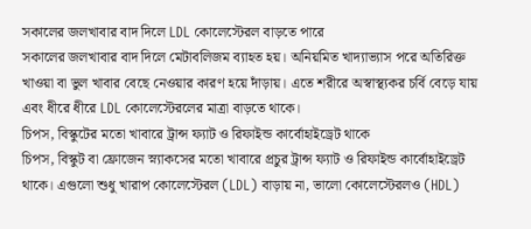সকালের জলখাবার বাদ দিলে LDL কোলেস্টেরল বাড়তে পারে
সকালের জলখাবার বাদ দিলে মেটাবলিজম ব্যাহত হয়। অনিয়মিত খাদ্যাভ্যাস পরে অতিরিক্ত খাওয়া বা ভুল খাবার বেছে নেওয়ার কারণ হয়ে দাঁড়ায়। এতে শরীরে অস্বাস্থ্যকর চর্বি বেড়ে যায় এবং ধীরে ধীরে LDL কোলেস্টেরলের মাত্রা বাড়তে থাকে।
চিপস, বিস্কুটের মতো খাবারে ট্রান্স ফ্যাট ও রিফাইন্ড কার্বোহাইড্রেট থাকে
চিপস, বিস্কুট বা ফ্রোজেন স্ন্যাকসের মতো খাবারে প্রচুর ট্রান্স ফ্যাট ও রিফাইন্ড কার্বোহাইড্রেট থাকে। এগুলো শুধু খারাপ কোলেস্টেরল (LDL) বাড়ায় না, ভালো কোলেস্টেরলও (HDL)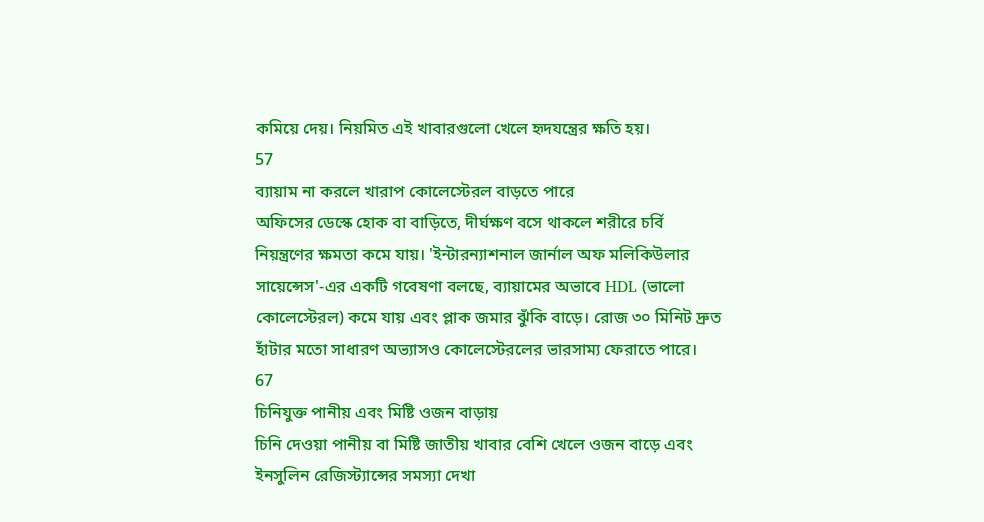কমিয়ে দেয়। নিয়মিত এই খাবারগুলো খেলে হৃদযন্ত্রের ক্ষতি হয়।
57
ব্যায়াম না করলে খারাপ কোলেস্টেরল বাড়তে পারে
অফিসের ডেস্কে হোক বা বাড়িতে, দীর্ঘক্ষণ বসে থাকলে শরীরে চর্বি নিয়ন্ত্রণের ক্ষমতা কমে যায়। 'ইন্টারন্যাশনাল জার্নাল অফ মলিকিউলার সায়েন্সেস'-এর একটি গবেষণা বলছে, ব্যায়ামের অভাবে HDL (ভালো কোলেস্টেরল) কমে যায় এবং প্লাক জমার ঝুঁকি বাড়ে। রোজ ৩০ মিনিট দ্রুত হাঁটার মতো সাধারণ অভ্যাসও কোলেস্টেরলের ভারসাম্য ফেরাতে পারে।
67
চিনিযুক্ত পানীয় এবং মিষ্টি ওজন বাড়ায়
চিনি দেওয়া পানীয় বা মিষ্টি জাতীয় খাবার বেশি খেলে ওজন বাড়ে এবং ইনসুলিন রেজিস্ট্যান্সের সমস্যা দেখা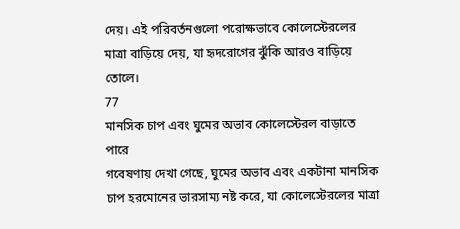দেয়। এই পরিবর্তনগুলো পরোক্ষভাবে কোলেস্টেরলের মাত্রা বাড়িয়ে দেয়, যা হৃদরোগের ঝুঁকি আরও বাড়িয়ে তোলে।
77
মানসিক চাপ এবং ঘুমের অভাব কোলেস্টেরল বাড়াতে পারে
গবেষণায় দেখা গেছে, ঘুমের অভাব এবং একটানা মানসিক চাপ হরমোনের ভারসাম্য নষ্ট করে, যা কোলেস্টেরলের মাত্রা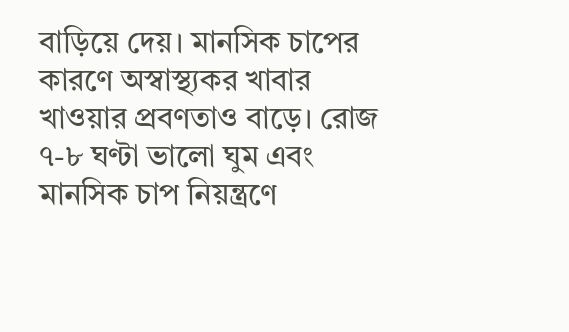বাড়িয়ে দেয়। মানসিক চাপের কারণে অস্বাস্থ্যকর খাবার খাওয়ার প্রবণতাও বাড়ে। রোজ ৭-৮ ঘণ্টা ভালো ঘুম এবং মানসিক চাপ নিয়ন্ত্রণে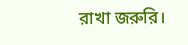রাখা জরুরি।